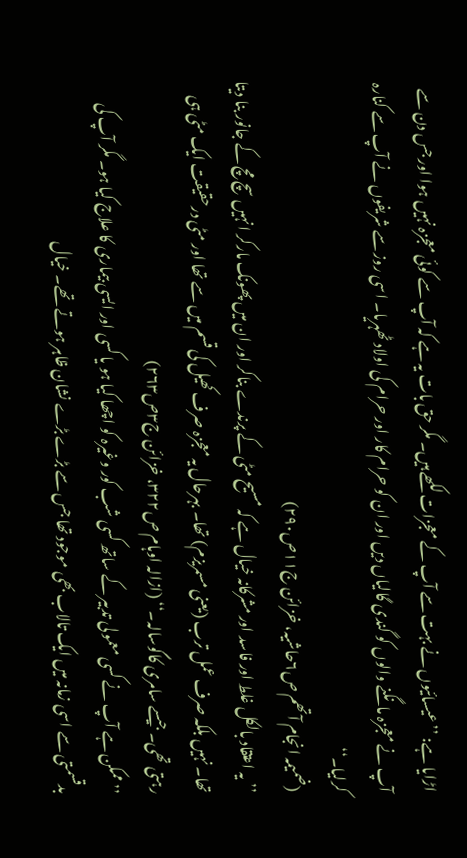اڑایا ہے: ’’عیسائیوں نے بہت سے آپ کے معجزات لکھے ہیں۔ مگر حق بات یہ ہے کہ آپ سے کوئی معجزہ نہیں ہوا اور جس دن سے آپ نے معجزہ مانگنے والوں کو گندی گالیاں دیں اور ان کو حرام کار اور حرام کی اولاد ٹھہریا۔ اسی روز سے شریفوں نے آپ سے کنارہ کرلیا۔‘‘
(ضمیمہ انجام آتھم ص۶حاشیہ، خزائن ج۱۱ص۲۹۰)
’’یہ اعتقاد بالکل غلط اور فاسد اور مشرکانہ خیال ہے کہ مسیح مٹی کے پرندے بناکر اور ان میں پھونک مارکر انہیں سچ مچ کے جانور بنا دیتا تھا۔ نہیں بلکہ صرف عمل ترب (یعنی مسمریزم) تھا۔ بہرحال یہ معجزہ صرف کھیل کی قسم میں سے تھا اور مٹی درحقیقت ایک مٹی ہی رہتی تھی۔ جیسے سامری کاگوسالہ۔‘‘ (ازالہ اوہام ص۳۲۲، خزائن ج۳ص۲۶۳)
’’ممکن ہے آپ نے کسی معمولی تدبیر کے ساتھ کسی شب کور وغیرہ کو اچھا کیا ہو یا کسی اور ایسی بیماری کا علاج کیا ہو۔ مگر آپ کی بدقسمتی سے اسی زمانہ میں ایک تالاب بھی موجود تھا جس سے بڑے بڑے نشان ظاہر ہوتے تھے۔ خیال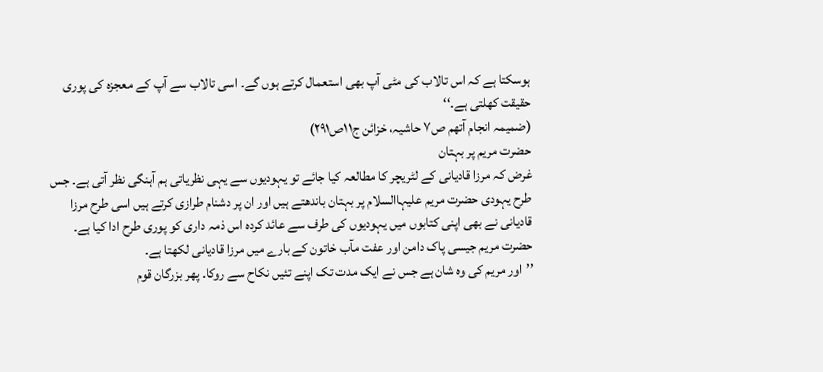ہوسکتا ہے کہ اس تالاب کی مٹی آپ بھی استعمال کرتے ہوں گے۔ اسی تالاب سے آپ کے معجزہ کی پوری حقیقت کھلتی ہے۔‘‘
(ضمیمہ انجام آتھم ص۷ حاشیہ، خزائن ج۱۱ص۲۹۱)
حضرت مریم پر بہتان
غرض کہ مرزا قادیانی کے لٹریچر کا مطالعہ کیا جائے تو یہودیوں سے یہی نظریاتی ہم آہنگی نظر آتی ہے۔ جس طرح یہودی حضرت مریم علیہاالسلام پر بہتان باندھتے ہیں اور ان پر دشنام طرازی کرتے ہیں اسی طرح مرزا قادیانی نے بھی اپنی کتابوں میں یہودیوں کی طرف سے عائد کردہ اس ذمہ داری کو پوری طرح ادا کیا ہے۔ حضرت مریم جیسی پاک دامن اور عفت مآب خاتون کے بارے میں مرزا قادیانی لکھتا ہے۔
’’اور مریم کی وہ شان ہے جس نے ایک مدت تک اپنے تئیں نکاح سے روکا۔ پھر بزرگان قوم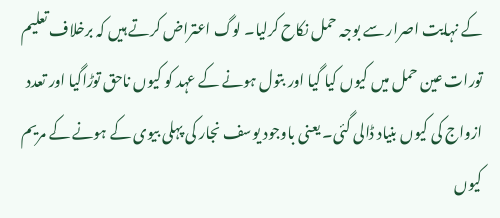کے نہایت اصرار سے بوجہ حمل نکاح کرلیا۔ لوگ اعتراض کرتے ہیں کہ برخلاف تعلیم تورات عین حمل میں کیوں کیا گیا اور بتول ہونے کے عہد کو کیوں ناحق توڑاگیا اور تعدد ازواج کی کیوں بنیاد ڈالی گئی۔ یعنی باوجود یوسف نجار کی پہلی بیوی کے ہونے کے مریم کیوں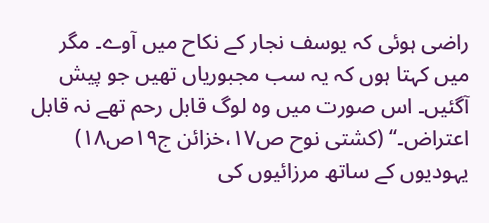راضی ہوئی کہ یوسف نجار کے نکاح میں آوے۔ مگر میں کہتا ہوں کہ یہ سب مجبوریاں تھیں جو پیش آگئیں۔ اس صورت میں وہ لوگ قابل رحم تھے نہ قابل اعتراض۔‘‘ (کشتی نوح ص۱۷،خزائن ج۱۹ص۱۸) یہودیوں کے ساتھ مرزائیوں کی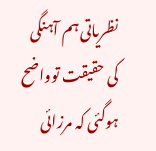نظریاتی ہم آہنگی کی حقیقت توواضح ہوگئی کہ مرزائی